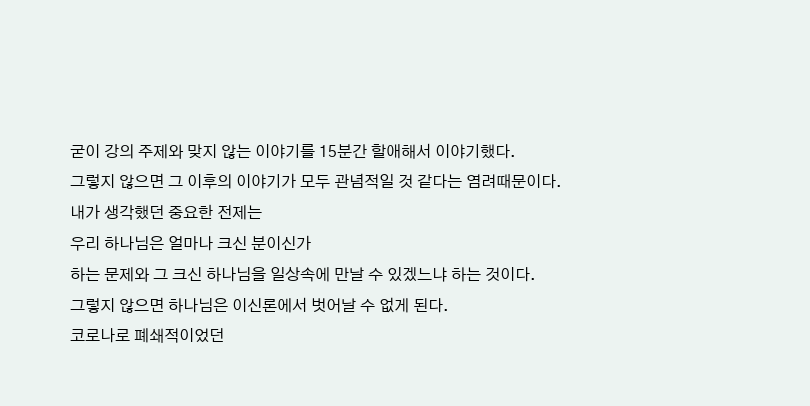굳이 강의 주제와 맞지 않는 이야기를 15분간 할애해서 이야기했다.
그렇지 않으면 그 이후의 이야기가 모두 관념적일 것 같다는 염려때문이다.
내가 생각했던 중요한 전제는
우리 하나님은 얼마나 크신 분이신가
하는 문제와 그 크신 하나님을 일상속에 만날 수 있겠느냐 하는 것이다.
그렇지 않으면 하나님은 이신론에서 벗어날 수 없게 된다.
코로나로 폐쇄적이었던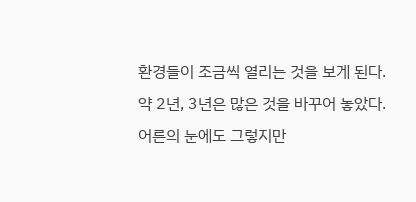환경들이 조금씩 열리는 것을 보게 된다.
약 2년, 3년은 많은 것을 바꾸어 놓았다.
어른의 눈에도 그렇지만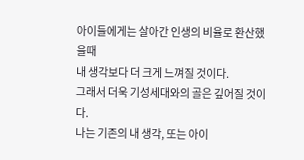아이들에게는 살아간 인생의 비율로 환산했을때
내 생각보다 더 크게 느껴질 것이다.
그래서 더욱 기성세대와의 골은 깊어질 것이다.
나는 기존의 내 생각, 또는 아이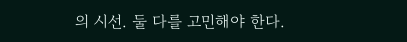의 시선. 둘 다를 고민해야 한다.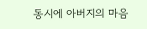동시에 아버지의 마음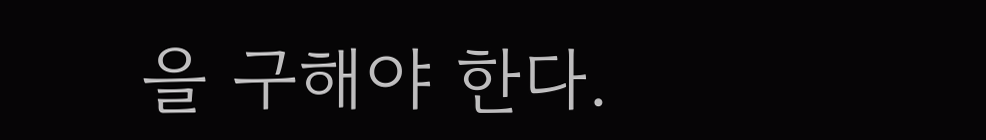을 구해야 한다.